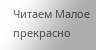Читаем Малое прекрасно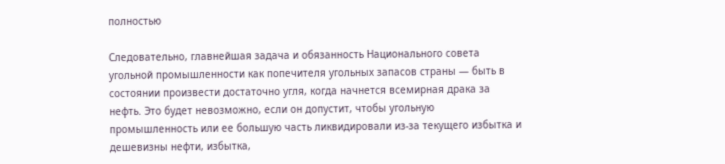полностью

Следовательно, главнейшая задача и обязанность Национального совета угольной промышленности как попечителя угольных запасов страны — быть в состоянии произвести достаточно угля, когда начнется всемирная драка за нефть. Это будет невозможно, если он допустит, чтобы угольную промышленность или ее большую часть ликвидировали из-за текущего избытка и дешевизны нефти, избытка,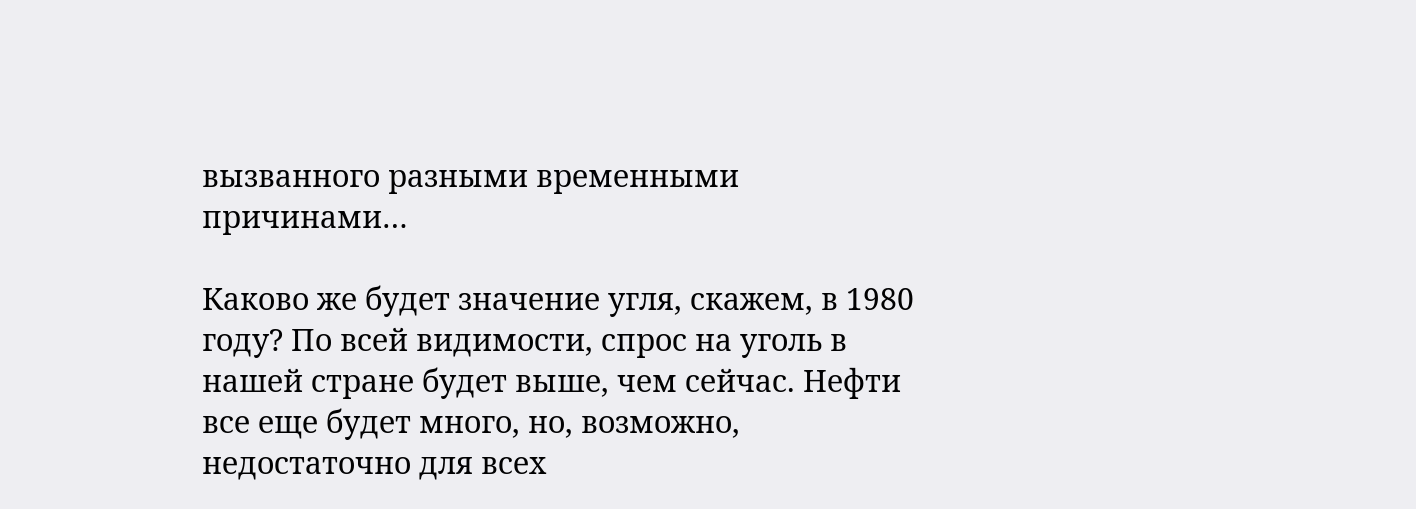вызванного разными временными причинами…

Каково же будет значение угля, скажем, в 1980 году? По всей видимости, спрос на уголь в нашей стране будет выше, чем сейчас. Нефти все еще будет много, но, возможно, недостаточно для всех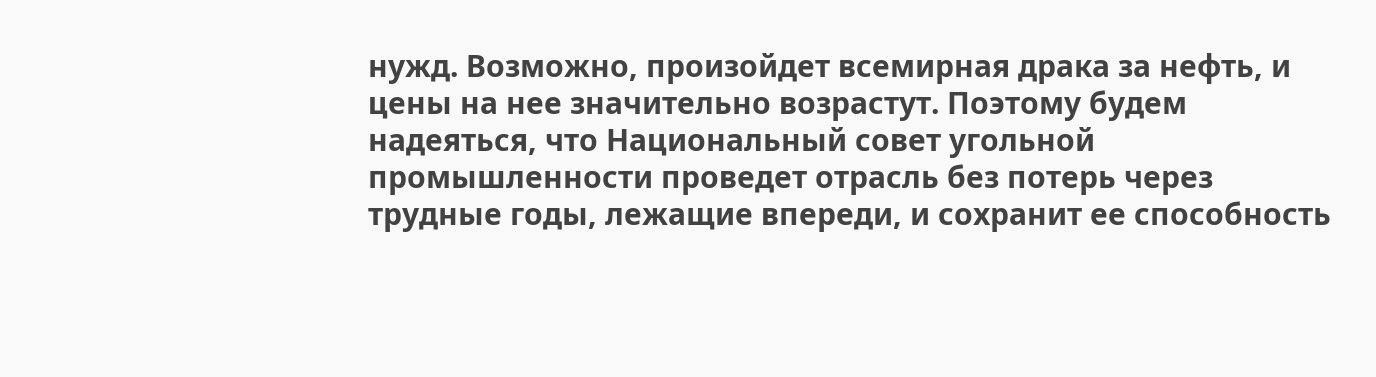нужд. Возможно, произойдет всемирная драка за нефть, и цены на нее значительно возрастут. Поэтому будем надеяться, что Национальный совет угольной промышленности проведет отрасль без потерь через трудные годы, лежащие впереди, и сохранит ее способность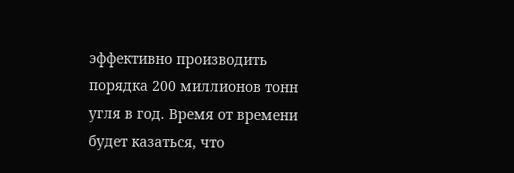эффективно производить порядка 200 миллионов тонн угля в год. Время от времени будет казаться, что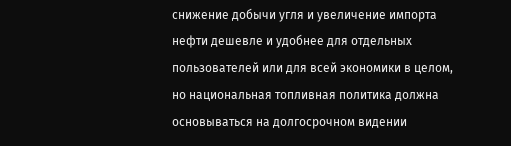снижение добычи угля и увеличение импорта нефти дешевле и удобнее для отдельных пользователей или для всей экономики в целом, но национальная топливная политика должна основываться на долгосрочном видении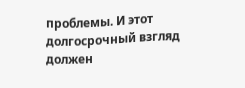проблемы. И этот долгосрочный взгляд должен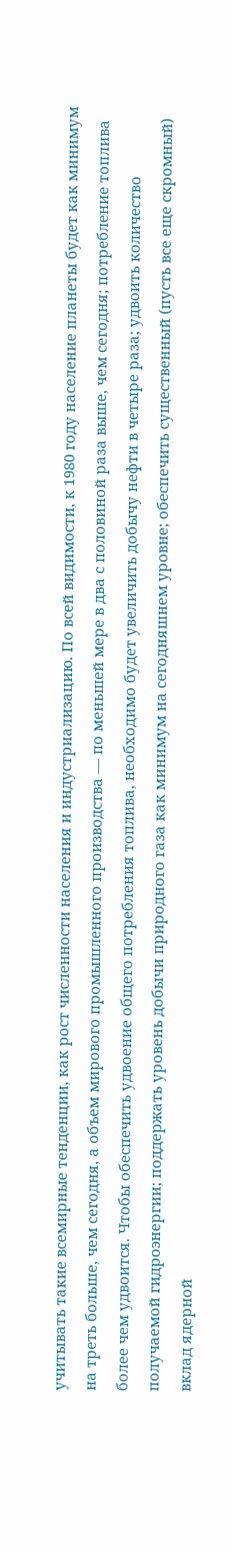учитывать такие всемирные тенденции, как рост численности населения и индустриализацию. По всей видимости, к 1980 году население планеты будет как минимум на треть больше, чем сегодня, а объем мирового промышленного производства — по меньшей мере в два с половиной раза выше, чем сегодня; потребление топлива более чем удвоится. Чтобы обеспечить удвоение общего потребления топлива, необходимо будет увеличить добычу нефти в четыре раза; удвоить количество получаемой гидроэнергии; поддержать уровень добычи природного газа как минимум на сегодняшнем уровне; обеспечить существенный (пусть все еще скромный) вклад ядерной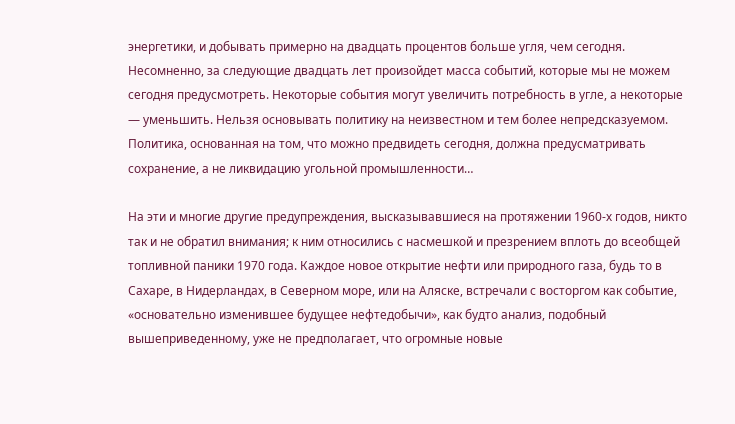энергетики, и добывать примерно на двадцать процентов больше угля, чем сегодня. Несомненно, за следующие двадцать лет произойдет масса событий, которые мы не можем сегодня предусмотреть. Некоторые события могут увеличить потребность в угле, а некоторые — уменьшить. Нельзя основывать политику на неизвестном и тем более непредсказуемом. Политика, основанная на том, что можно предвидеть сегодня, должна предусматривать сохранение, а не ликвидацию угольной промышленности…

На эти и многие другие предупреждения, высказывавшиеся на протяжении 1960-х годов, никто так и не обратил внимания; к ним относились с насмешкой и презрением вплоть до всеобщей топливной паники 1970 года. Каждое новое открытие нефти или природного газа, будь то в Сахаре, в Нидерландах, в Северном море, или на Аляске, встречали с восторгом как событие, «основательно изменившее будущее нефтедобычи», как будто анализ, подобный вышеприведенному, уже не предполагает, что огромные новые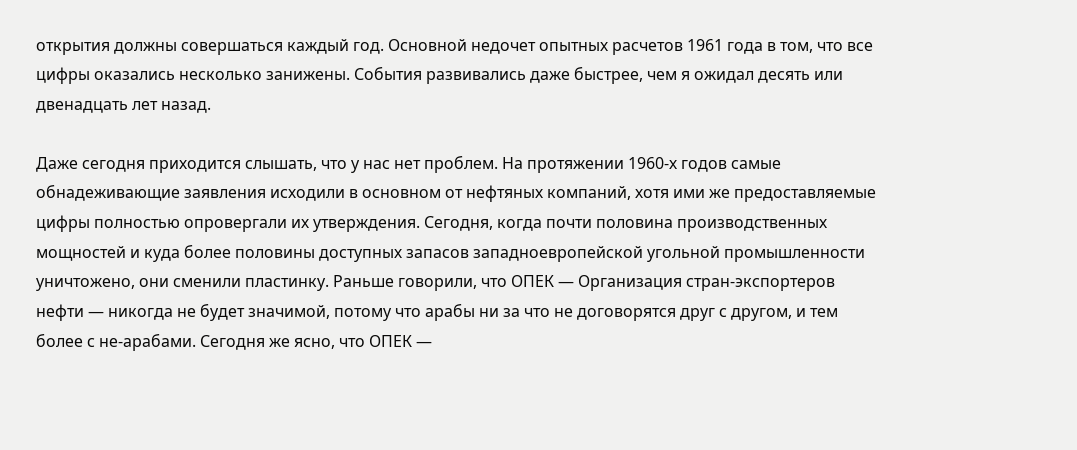открытия должны совершаться каждый год. Основной недочет опытных расчетов 1961 года в том, что все цифры оказались несколько занижены. События развивались даже быстрее, чем я ожидал десять или двенадцать лет назад.

Даже сегодня приходится слышать, что у нас нет проблем. На протяжении 1960-х годов самые обнадеживающие заявления исходили в основном от нефтяных компаний, хотя ими же предоставляемые цифры полностью опровергали их утверждения. Сегодня, когда почти половина производственных мощностей и куда более половины доступных запасов западноевропейской угольной промышленности уничтожено, они сменили пластинку. Раньше говорили, что ОПЕК — Организация стран-экспортеров нефти — никогда не будет значимой, потому что арабы ни за что не договорятся друг с другом, и тем более с не-арабами. Сегодня же ясно, что ОПЕК —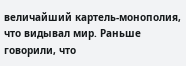величайший картель-монополия, что видывал мир. Раньше говорили, что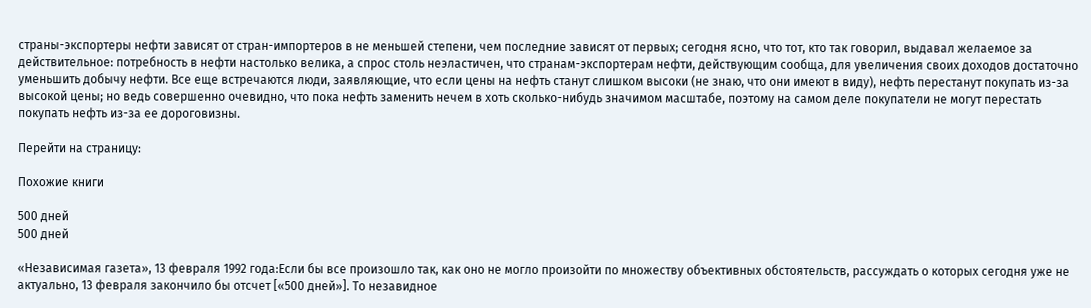страны-экспортеры нефти зависят от стран-импортеров в не меньшей степени, чем последние зависят от первых; сегодня ясно, что тот, кто так говорил, выдавал желаемое за действительное: потребность в нефти настолько велика, а спрос столь неэластичен, что странам-экспортерам нефти, действующим сообща, для увеличения своих доходов достаточно уменьшить добычу нефти. Все еще встречаются люди, заявляющие, что если цены на нефть станут слишком высоки (не знаю, что они имеют в виду), нефть перестанут покупать из-за высокой цены; но ведь совершенно очевидно, что пока нефть заменить нечем в хоть сколько-нибудь значимом масштабе, поэтому на самом деле покупатели не могут перестать покупать нефть из-за ее дороговизны.

Перейти на страницу:

Похожие книги

500 дней
500 дней

«Независимая газета», 13 февраля 1992 года:Если бы все произошло так, как оно не могло произойти по множеству объективных обстоятельств, рассуждать о которых сегодня уже не актуально, 13 февраля закончило бы отсчет [«500 дней»]. То незавидное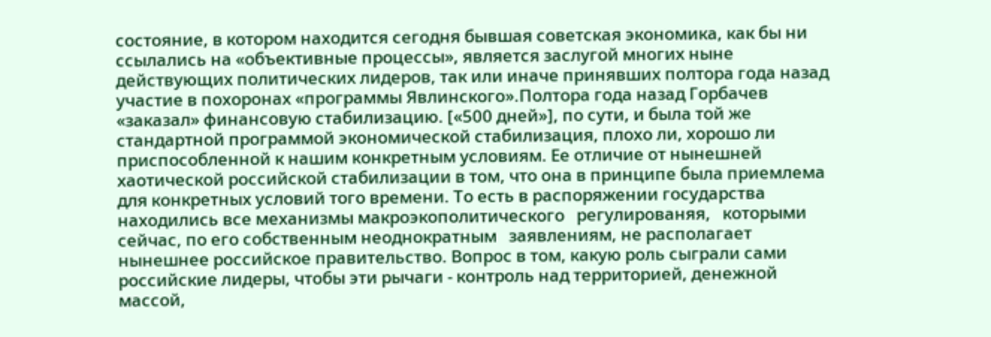состояние, в котором находится сегодня бывшая советская экономика, как бы ни ссылались на «объективные процессы», является заслугой многих ныне действующих политических лидеров, так или иначе принявших полтора года назад участие в похоронах «программы Явлинского».Полтора года назад Горбачев «заказал» финансовую стабилизацию. [«500 дней»], по сути, и была той же стандартной программой экономической стабилизация, плохо ли, хорошо ли приспособленной к нашим конкретным условиям. Ее отличие от нынешней хаотической российской стабилизации в том, что она в принципе была приемлема для конкретных условий того времени. То есть в распоряжении государства находились все механизмы макроэкополитического   регулированяя,   которыми сейчас, по его собственным неоднократным   заявлениям, не располагает нынешнее российское правительство. Вопрос в том, какую роль сыграли сами российские лидеры, чтобы эти рычаги - контроль над территорией, денежной массой,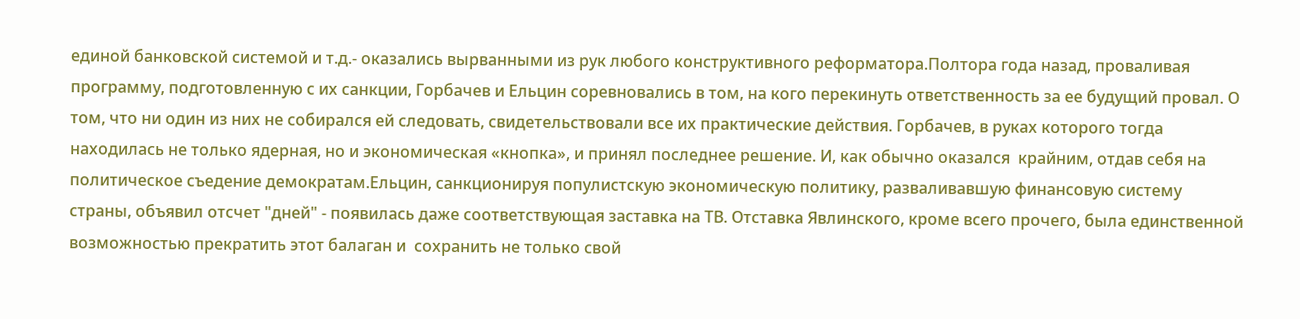единой банковской системой и т.д.- оказались вырванными из рук любого конструктивного реформатора.Полтора года назад, проваливая программу, подготовленную с их санкции, Горбачев и Ельцин соревновались в том, на кого перекинуть ответственность за ее будущий провал. О том, что ни один из них не собирался ей следовать, свидетельствовали все их практические действия. Горбачев, в руках которого тогда находилась не только ядерная, но и экономическая «кнопка», и принял последнее решение. И, как обычно оказался  крайним, отдав себя на политическое съедение демократам.Ельцин, санкционируя популистскую экономическую политику, разваливавшую финансовую систему страны, объявил отсчет "дней" - появилась даже соответствующая заставка на ТВ. Отставка Явлинского, кроме всего прочего, была единственной возможностью прекратить этот балаган и  сохранить не только свой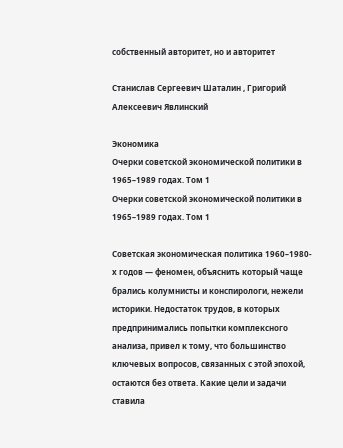собственный авторитет, но и авторитет

Станислав Сергеевич Шаталин , Григорий Алексеевич Явлинский

Экономика
Очерки советской экономической политики в 1965–1989 годах. Том 1
Очерки советской экономической политики в 1965–1989 годах. Том 1

Советская экономическая политика 1960–1980-х годов — феномен, объяснить который чаще брались колумнисты и конспирологи, нежели историки. Недостаток трудов, в которых предпринимались попытки комплексного анализа, привел к тому, что большинство ключевых вопросов, связанных с этой эпохой, остаются без ответа. Какие цели и задачи ставила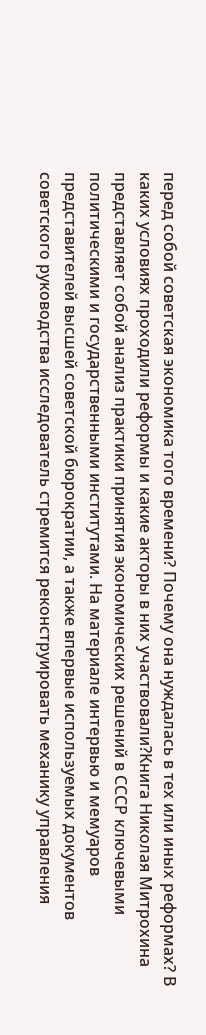перед собой советская экономика того времени? Почему она нуждалась в тех или иных реформах? В каких условиях проходили реформы и какие акторы в них участвовали?Книга Николая Митрохина представляет собой анализ практики принятия экономических решений в СССР ключевыми политическими и государственными институтами. На материале интервью и мемуаров представителей высшей советской бюрократии, а также впервые используемых документов советского руководства исследователь стремится реконструировать механику управления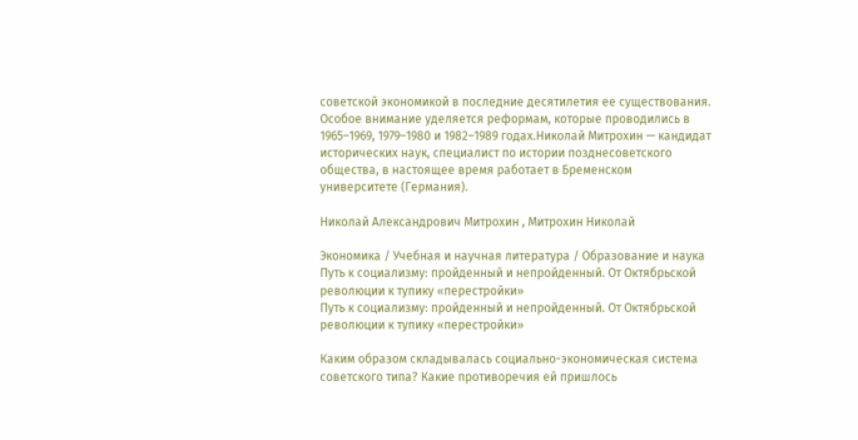советской экономикой в последние десятилетия ее существования. Особое внимание уделяется реформам, которые проводились в 1965–1969, 1979–1980 и 1982–1989 годах.Николай Митрохин — кандидат исторических наук, специалист по истории позднесоветского общества, в настоящее время работает в Бременском университете (Германия).

Николай Александрович Митрохин , Митрохин Николай

Экономика / Учебная и научная литература / Образование и наука
Путь к социализму: пройденный и непройденный. От Октябрьской революции к тупику «перестройки»
Путь к социализму: пройденный и непройденный. От Октябрьской революции к тупику «перестройки»

Каким образом складывалась социально-экономическая система советского типа? Какие противоречия ей пришлось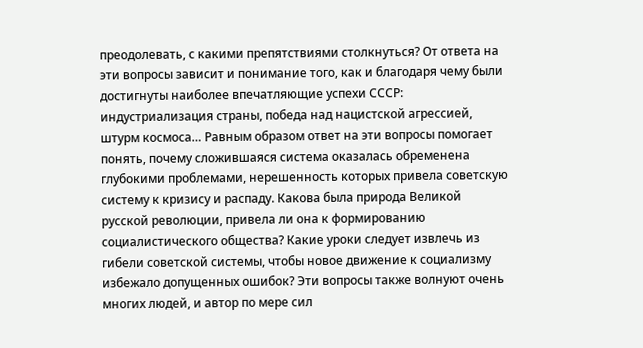преодолевать, с какими препятствиями столкнуться? От ответа на эти вопросы зависит и понимание того, как и благодаря чему были достигнуты наиболее впечатляющие успехи СССР: индустриализация страны, победа над нацистской агрессией, штурм космоса… Равным образом ответ на эти вопросы помогает понять, почему сложившаяся система оказалась обременена глубокими проблемами, нерешенность которых привела советскую систему к кризису и распаду. Какова была природа Великой русской революции, привела ли она к формированию социалистического общества? Какие уроки следует извлечь из гибели советской системы, чтобы новое движение к социализму избежало допущенных ошибок? Эти вопросы также волнуют очень многих людей, и автор по мере сил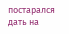постарался дать на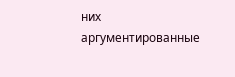них аргументированные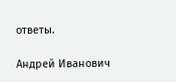ответы.

Андрей Иванович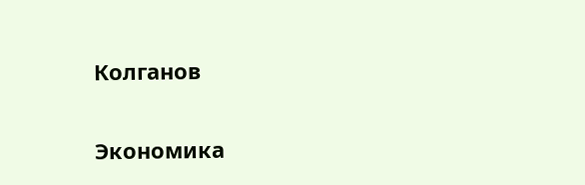Колганов

Экономика